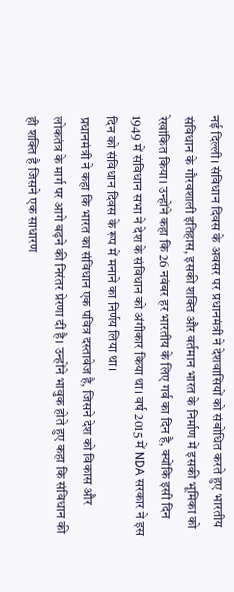नई दिल्ली। संविधान दिवस के अवसर पर प्रधानमंत्री ने देशवासियों को संबोधित करते हुए भारतीय संविधान के गौरवशाली इतिहास, इसकी शक्ति और वर्तमान भारत के निर्माण में इसकी भूमिका को रेखांकित किया। उन्होंने कहा कि 26 नवंबर हर भारतीय के लिए गर्व का दिन है, क्योंकि इसी दिन 1949 में संविधान सभा ने देश के संविधान को अंगीकार किया था। वर्ष 2015 में NDA सरकार ने इस दिन को संविधान दिवस के रूप में मनाने का निर्णय लिया था।
प्रधानमंत्री ने कहा कि भारत का संविधान एक पवित्र दस्तावेज है, जिसने देश को विकास और लोकतंत्र के मार्ग पर आगे बढ़ने की निरंतर प्रेरणा दी है। उन्होंने भावुक होते हुए कहा कि संविधान की ही शक्ति है जिसने एक साधारण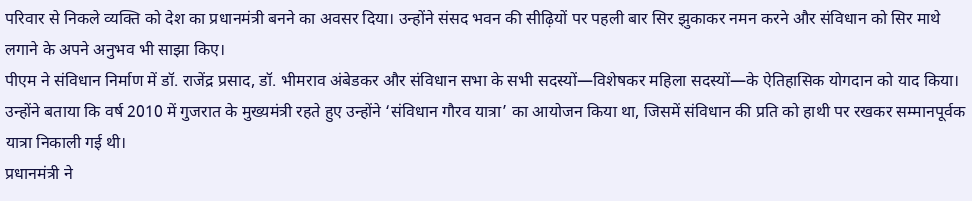परिवार से निकले व्यक्ति को देश का प्रधानमंत्री बनने का अवसर दिया। उन्होंने संसद भवन की सीढ़ियों पर पहली बार सिर झुकाकर नमन करने और संविधान को सिर माथे लगाने के अपने अनुभव भी साझा किए।
पीएम ने संविधान निर्माण में डॉ. राजेंद्र प्रसाद, डॉ. भीमराव अंबेडकर और संविधान सभा के सभी सदस्यों—विशेषकर महिला सदस्यों—के ऐतिहासिक योगदान को याद किया। उन्होंने बताया कि वर्ष 2010 में गुजरात के मुख्यमंत्री रहते हुए उन्होंने ‘संविधान गौरव यात्रा’ का आयोजन किया था, जिसमें संविधान की प्रति को हाथी पर रखकर सम्मानपूर्वक यात्रा निकाली गई थी।
प्रधानमंत्री ने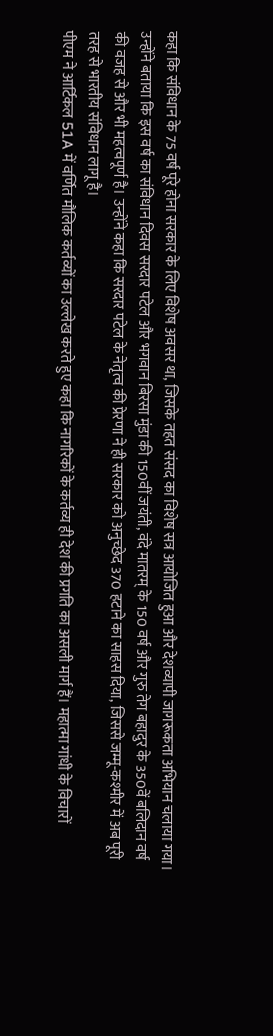कहा कि संविधान के 75 वर्ष पूरे होना सरकार के लिए विशेष अवसर था, जिसके तहत संसद का विशेष सत्र आयोजित हुआ और देशव्यापी जागरूकता अभियान चलाया गया।
उन्होंने बताया कि इस वर्ष का संविधान दिवस सरदार पटेल और भगवान बिरसा मुंडा की 150वीं जयंती, वंदे मातरम् के 150 वर्ष और गुरु तेग बहादुर के 350वें बलिदान वर्ष की वजह से और भी महत्वपूर्ण है। उन्होंने कहा कि सरदार पटेल के नेतृत्व की प्रेरणा ने ही सरकार को अनुच्छेद 370 हटाने का साहस दिया, जिससे जम्मू-कश्मीर में अब पूरी तरह से भारतीय संविधान लागू है।
पीएम ने आर्टिकल 51A में वर्णित मौलिक कर्तव्यों का उल्लेख करते हुए कहा कि नागरिकों के कर्तव्य ही देश की प्रगति का असली मार्ग हैं। महात्मा गांधी के विचारों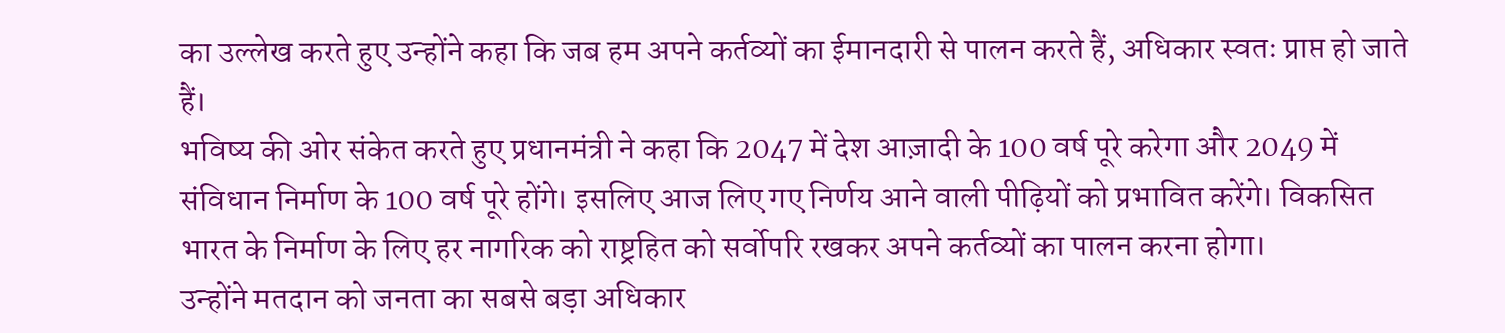का उल्लेख करते हुए उन्होंने कहा कि जब हम अपने कर्तव्यों का ईमानदारी से पालन करते हैं, अधिकार स्वतः प्राप्त हो जाते हैं।
भविष्य की ओर संकेत करते हुए प्रधानमंत्री ने कहा कि 2047 में देश आज़ादी के 100 वर्ष पूरे करेगा और 2049 में संविधान निर्माण के 100 वर्ष पूरे होंगे। इसलिए आज लिए गए निर्णय आने वाली पीढ़ियों को प्रभावित करेंगे। विकसित भारत के निर्माण के लिए हर नागरिक को राष्ट्रहित को सर्वोपरि रखकर अपने कर्तव्यों का पालन करना होगा।
उन्होंने मतदान को जनता का सबसे बड़ा अधिकार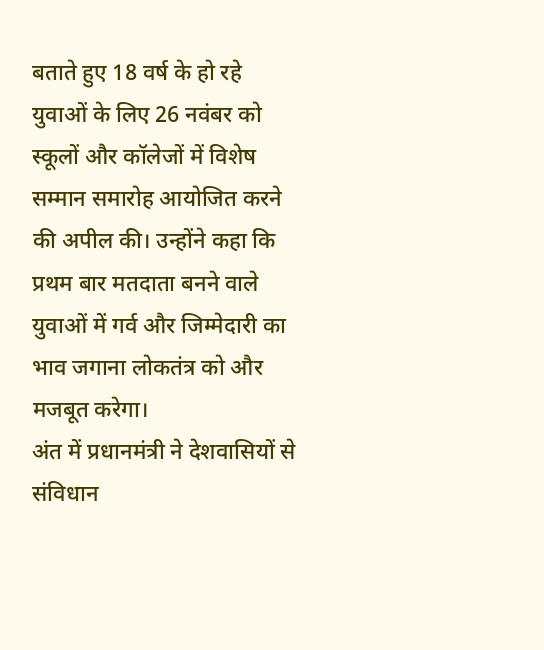बताते हुए 18 वर्ष के हो रहे युवाओं के लिए 26 नवंबर को स्कूलों और कॉलेजों में विशेष सम्मान समारोह आयोजित करने की अपील की। उन्होंने कहा कि प्रथम बार मतदाता बनने वाले युवाओं में गर्व और जिम्मेदारी का भाव जगाना लोकतंत्र को और मजबूत करेगा।
अंत में प्रधानमंत्री ने देशवासियों से संविधान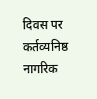दिवस पर कर्तव्यनिष्ठ नागरिक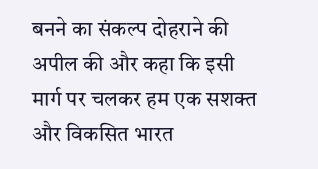बनने का संकल्प दोहराने की अपील की और कहा कि इसी मार्ग पर चलकर हम एक सशक्त और विकसित भारत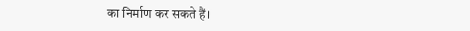का निर्माण कर सकते हैं।